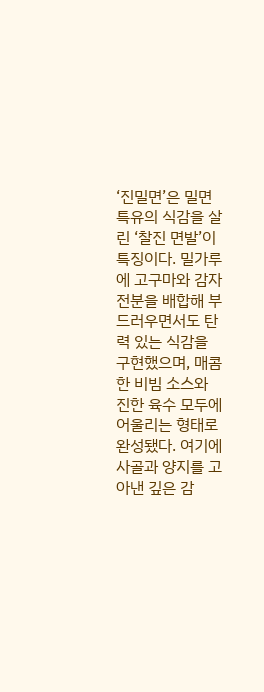‘진밀면’은 밀면 특유의 식감을 살린 ‘찰진 면발’이 특징이다. 밀가루에 고구마와 감자 전분을 배합해 부드러우면서도 탄력 있는 식감을 구현했으며, 매콤한 비빔 소스와 진한 육수 모두에 어울리는 형태로 완성됐다. 여기에 사골과 양지를 고아낸 깊은 감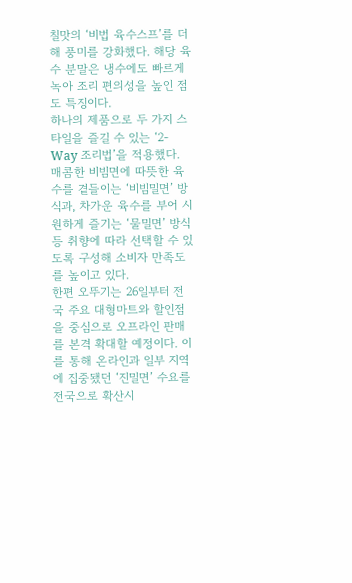칠맛의 ‘비법 육수스프’를 더해 풍미를 강화했다. 해당 육수 분말은 냉수에도 빠르게 녹아 조리 편의성을 높인 점도 특징이다.
하나의 제품으로 두 가지 스타일을 즐길 수 있는 ‘2-Way 조리법’을 적용했다. 매콤한 비빔면에 따뜻한 육수를 곁들이는 ‘비빔밀면’ 방식과, 차가운 육수를 부어 시원하게 즐기는 ‘물밀면’ 방식 등 취향에 따라 선택할 수 있도록 구성해 소비자 만족도를 높이고 있다.
한편 오뚜기는 26일부터 전국 주요 대형마트와 할인점을 중심으로 오프라인 판매를 본격 확대할 예정이다. 이를 통해 온라인과 일부 지역에 집중됐던 ‘진밀면’ 수요를 전국으로 확산시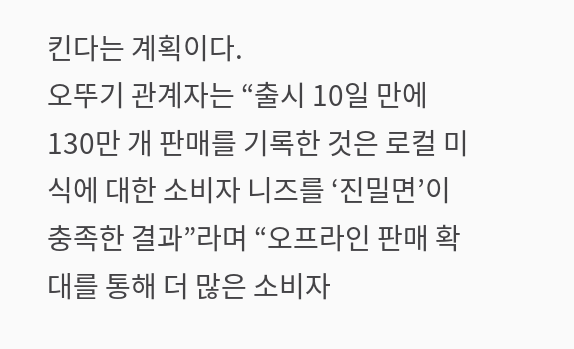킨다는 계획이다.
오뚜기 관계자는 “출시 10일 만에 130만 개 판매를 기록한 것은 로컬 미식에 대한 소비자 니즈를 ‘진밀면’이 충족한 결과”라며 “오프라인 판매 확대를 통해 더 많은 소비자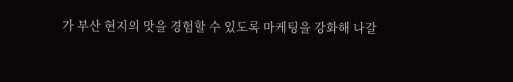가 부산 현지의 맛을 경험할 수 있도록 마케팅을 강화해 나갈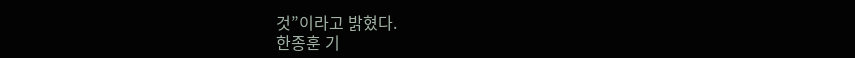것”이라고 밝혔다.
한종훈 기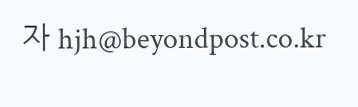자 hjh@beyondpost.co.kr